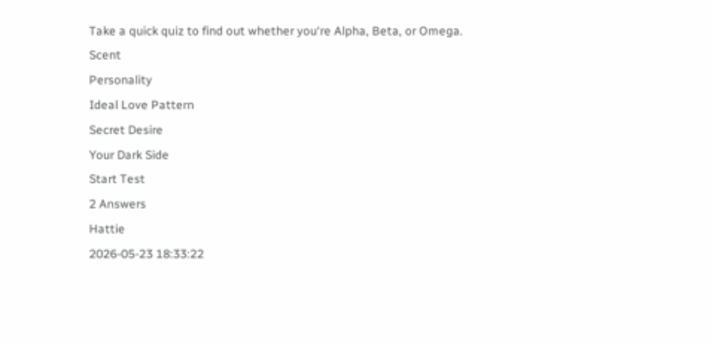Take a quick quiz to find out whether you‘re Alpha, Beta, or Omega.
Scent
Personality
Ideal Love Pattern
Secret Desire
Your Dark Side
Start Test
2 Answers
Hattie
2026-05-23 18:33:22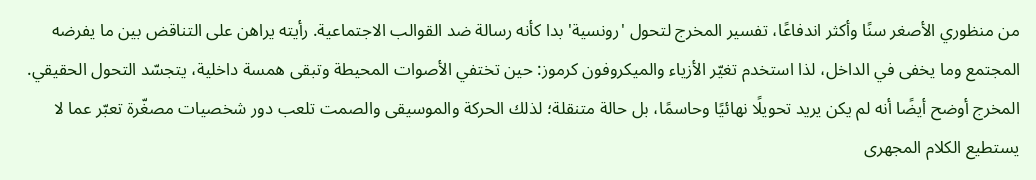من منظوري الأصغر سنًا وأكثر اندفاعًا، تفسير المخرج لتحول 'رونسية' بدا كأنه رسالة ضد القوالب الاجتماعية. رأيته يراهن على التناقض بين ما يفرضه المجتمع وما يخفى في الداخل، لذا استخدم تغيّر الأزياء والميكروفون كرموز: حين تختفي الأصوات المحيطة وتبقى همسة داخلية، يتجسّد التحول الحقيقي.
المخرج أوضح أيضًا أنه لم يكن يريد تحويلًا نهائيًا وحاسمًا، بل حالة متنقلة؛ لذلك الحركة والموسيقى والصمت تلعب دور شخصيات مصغّرة تعبّر عما لا يستطيع الكلام المجهرى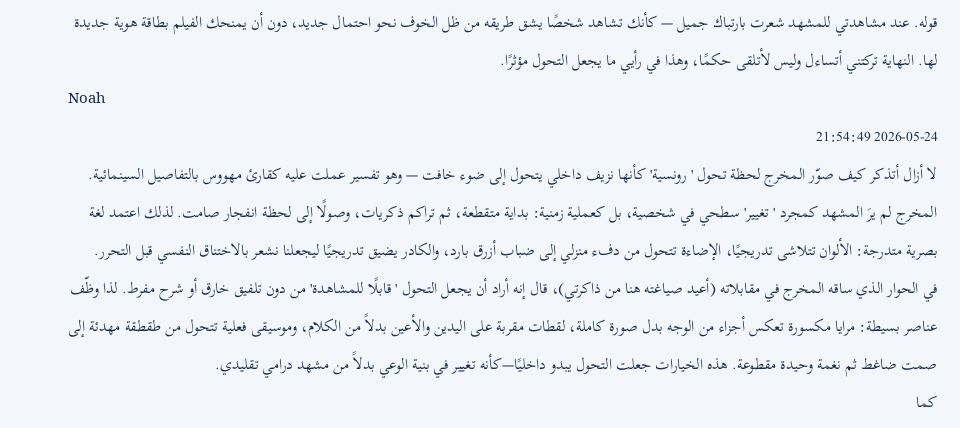قوله. عند مشاهدتي للمشهد شعرت بارتباك جميل — كأنك تشاهد شخصًا يشق طريقه من ظل الخوف نحو احتمال جديد، دون أن يمنحك الفيلم بطاقة هوية جديدة لها. النهاية تركتني أتساءل وليس لأتلقى حكمًا، وهذا في رأيي ما يجعل التحول مؤثرًا.
Noah
2026-05-24 21:54:49
لا أزال أتذكر كيف صوّر المخرج لحظة تحول 'رونسية' كأنها نزيف داخلي يتحول إلى ضوء خافت — وهو تفسير عملت عليه كقارئ مهووس بالتفاصيل السينمائية. المخرج لم يرَ المشهد كمجرد 'تغيير' سطحي في شخصية، بل كعملية زمنية: بداية متقطعة، ثم تراكم ذكريات، وصولًا إلى لحظة انفجار صامت. لذلك اعتمد لغة بصرية متدرجة: الألوان تتلاشى تدريجيًا، الإضاءة تتحول من دفء منزلي إلى ضباب أزرق بارد، والكادر يضيق تدريجيًا ليجعلنا نشعر بالاختناق النفسي قبل التحرر.
في الحوار الذي ساقه المخرج في مقابلاته (أعيد صياغته هنا من ذاكرتي)، قال إنه أراد أن يجعل التحول 'قابلًا للمشاهدة' من دون تلفيق خارق أو شرح مفرط. لذا وظّف عناصر بسيطة: مرايا مكسورة تعكس أجزاء من الوجه بدل صورة كاملة، لقطات مقربة على اليدين والأعين بدلاً من الكلام، وموسيقى فعلية تتحول من طقطقة مهدئة إلى صمت ضاغط ثم نغمة وحيدة مقطوعة. هذه الخيارات جعلت التحول يبدو داخليًا—كأنه تغيير في بنية الوعي بدلاً من مشهد درامي تقليدي.
كما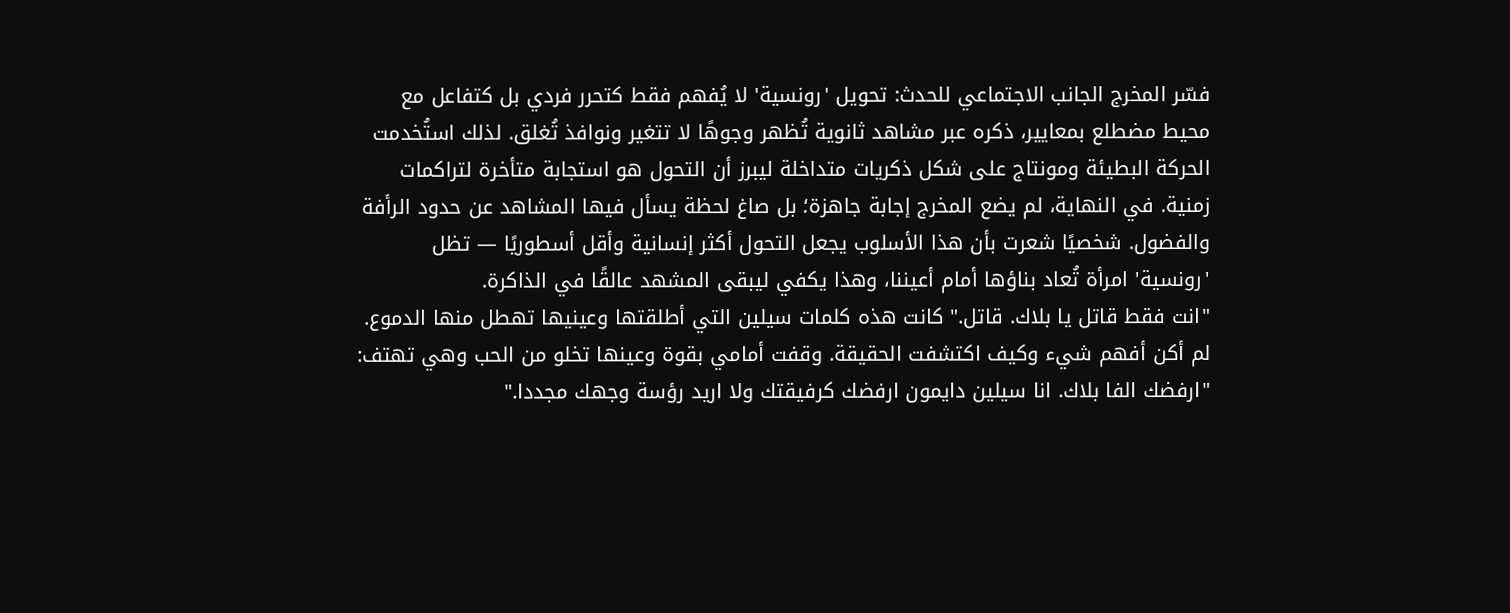فسّر المخرج الجانب الاجتماعي للحدث: تحويل 'رونسية' لا يُفهم فقط كتحرر فردي بل كتفاعل مع محيط مضطلع بمعايير، ذكره عبر مشاهد ثانوية تُظهر وجوهًا لا تتغير ونوافذ تُغلق. لذلك استُخدمت الحركة البطيئة ومونتاج على شكل ذكريات متداخلة ليبرز أن التحول هو استجابة متأخرة لتراكمات زمنية. في النهاية، لم يضع المخرج إجابة جاهزة؛ بل صاغ لحظة يسأل فيها المشاهد عن حدود الرأفة والفضول. شخصيًا شعرت بأن هذا الأسلوب يجعل التحول أكثر إنسانية وأقل أسطوريًا — تظل 'رونسية' امرأة تُعاد بناؤها أمام أعيننا، وهذا يكفي ليبقى المشهد عالقًا في الذاكرة.
"انت فقط قاتل يا بلاك. قاتل." كانت هذه كلمات سيلين التي أطلقتها وعينيها تهطل منها الدموع.
لم أكن أفهم شيء وكيف اكتشفت الحقيقة. وقفت أمامي بقوة وعينها تخلو من الحب وهي تهتف: "ارفضك الفا بلاك. انا سيلين دايمون ارفضك كرفيقتك ولا اريد رؤسة وجهك مجددا."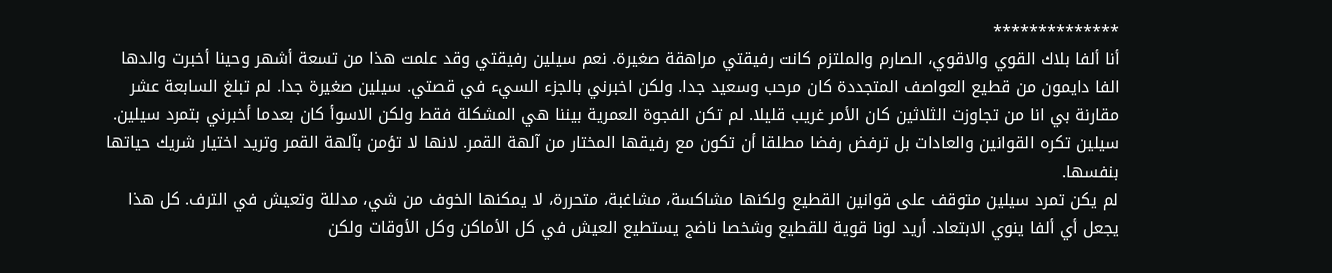**************
أنا ألفا بلاك القوي والاقوي، الصارم والملتزم كانت رفيقتي مراهقة صغيرة. نعم سيلين رفيقتي وقد علمت هذا من تسعة أشهر وحينا أخبرت والدها الفا دايمون من قطيع العواصف المتجددة كان مرحب وسعيد جدا. ولكن اخبرني بالجزء السيء في قصتي. سيلين صغيرة جدا. لم تبلغ السابعة عشر مقارنة بي انا من تجاوزت الثلاثين كان الأمر غريب قليلا. لم تكن الفجوة العمرية بيننا هي المشكلة فقط ولكن الاسوأ كان بعدما أخبرني بتمرد سيلين.
سيلين تكره القوانين والعادات بل ترفض رفضا مطلقا أن تكون مع رفيقها المختار من آلهة القمر. لانها لا تؤمن بآلهة القمر وتريد اختيار شريك حياتها بنفسها.
لم يكن تمرد سيلين متوقف على قوانين القطيع ولكنها مشاكسة، مشاغبة، متحررة، لا يمكنها الخوف من شي، مدللة وتعيش في الترف. كل هذا يجعل أي ألفا ينوي الابتعاد. أريد لونا قوية للقطيع وشخصا ناضج يستطيع العيش في كل الأماكن وكل الأوقات ولكن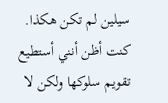سيلين لم تكن هكذا.
كنت أظن أنني أستطيع تقويم سلوكها ولكن لا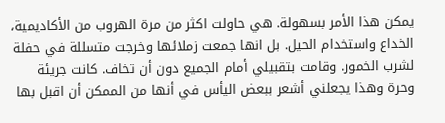يمكن هذا الأمر بسهولة. هي حاولت اكثر من مرة الهروب من الأكاديمية، الخداع واستخدام الحيل. بل انها جمعت زملائها وخرجت متسللة في حفلة لشرب الخمور. وقامت بتقبيلي أمام الجميع دون أن تخاف. كانت جريئة وحرة وهذا يجعلني أشعر ببعض اليأس في أنها من الممكن أن اقبل بها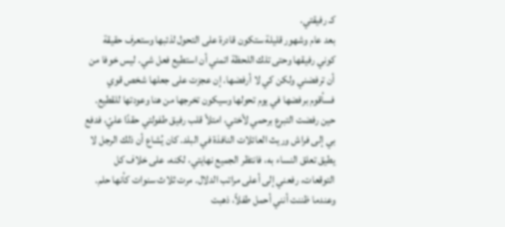كـ رفيقتي.
بعد عام وشهور قليلة ستكون قادرة على التحول لذئبها وستعرف حقيقة كوني رفيقها وحتى تلك اللحظة اتمني أن استطيع فعل شي. ليس خوفا من أن ترفضني ولكن كي لا أرفضها. إن عجزت على جعلها شخص قوي فسأقوم برفضها في يوم تحولها وسيكون تخرجها من هنا وعودتها للقطيع.
حين رفضت التبرع برحمي لأختي، امتلأ قلب رفيق طفولتي حقدًا عليّ، فدفع بي إلى فراش وريث العائلات النافذة في البلد. كان يُشاع أن ذلك الرجل لا يطيق تعلق النساء به، فانتظر الجميع نهايتي، لكنه، على خلاف كل التوقعات، رفعني إلى أعلى مراتب الدلال. مرت ثلاث سنوات كأنها حلم. وعندما ظننت أنني أحمل طفلاً، ذهبت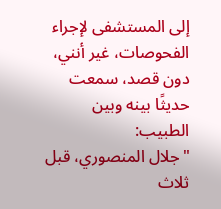إلى المستشفى لإجراء الفحوصات، غير أنني، دون قصد، سمعت حديثًا بينه وبين الطبيب:
"جلال المنصوري، قبل ثلاث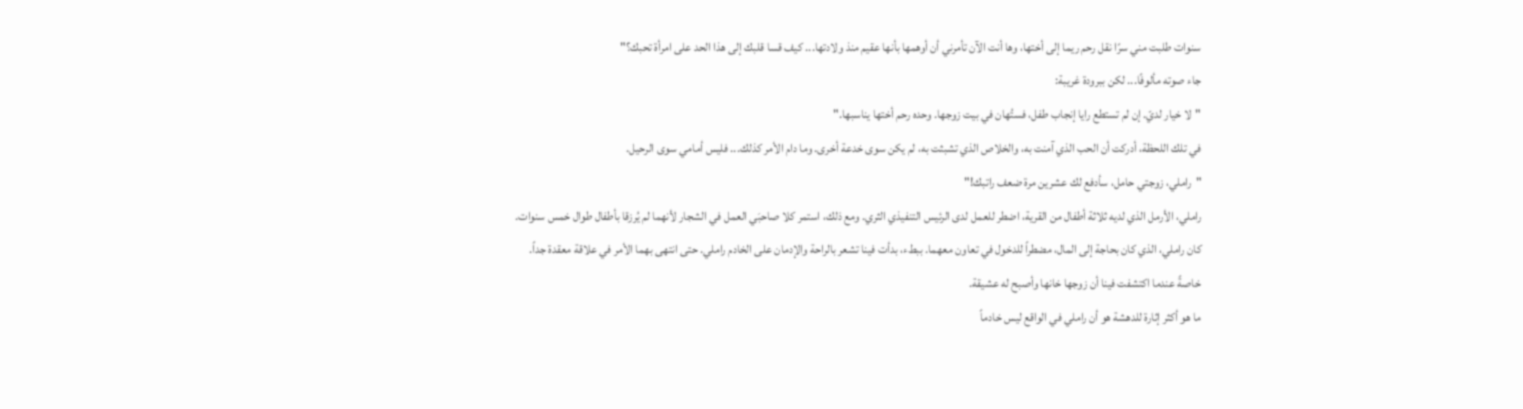سنوات طلبت مني سرًا نقل رحم ريما إلى أختها، وها أنت الآن تأمرني أن أوهمها بأنها عقيم منذ ولادتها... كيف قسا قلبك إلى هذا الحد على امرأة تحبك؟"
جاء صوته مألوفًا... لكن ببرودة غريبة:
"لا خيار لديّ. إن لم تستطع رايا إنجاب طفل، فستُهان في بيت زوجها. وحده رحم أختها يناسبها."
في تلك اللحظة، أدركت أن الحب الذي آمنت به، والخلاص الذي تشبثت به، لم يكن سوى خدعة أخرى. وما دام الأمر كذلك... فليس أمامي سوى الرحيل.
"راملي، زوجتي حامل، سأدفع لك عشرين مرة ضعف راتبك!"
راملي، الأرمل الذي لديه ثلاثة أطفال من القرية، اضطر للعمل لدى الرئيس التنفيذي الثري. ومع ذلك، استمر كلا صاحبَي العمل في الشجار لأنهما لم يُرزقا بأطفال طوال خمس سنوات. كان راملي، الذي كان بحاجة إلى المال، مضطراً للدخول في تعاون معهما. ببطء، بدأت فينا تشعر بالراحة والإدمان على الخادم راملي. حتى انتهى بهما الأمر في علاقة معقدة جداً. خاصةً عندما اكتشفت فينا أن زوجها خانها وأصبح له عشيقة.
ما هو أكثر إثارة للدهشة هو أن راملي في الواقع ليس خادماً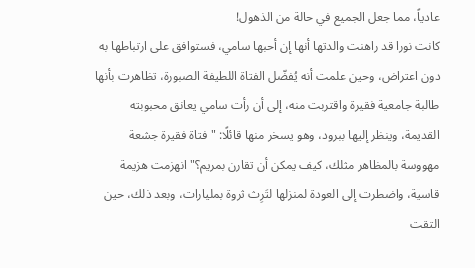عادياً، مما جعل الجميع في حالة من الذهول!
كانت نورا قد راهنت والدتها أنها إن أحبها سامي، فستوافق على ارتباطها به دون اعتراض، وحين علمت أنه يُفضّل الفتاة اللطيفة الصبورة، تظاهرت بأنها طالبة جامعية فقيرة واقتربت منه، إلى أن رأت سامي يعانق محبوبته القديمة، وينظر إليها ببرود، وهو يسخر منها قائلًا: " فتاة فقيرة جشعة مهووسة بالمظاهر مثلك، كيف يمكن أن تقارن بمريم؟" انهزمت هزيمة قاسية، واضطرت إلى العودة لمنزلها لتَرِث ثروة بمليارات، وبعد ذلك، حين التقت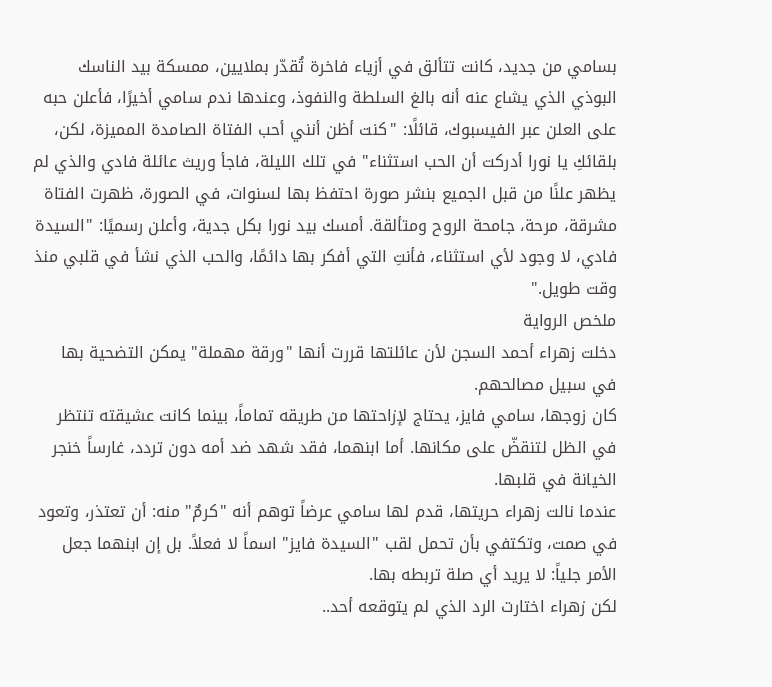بسامي من جديد، كانت تتألق في أزياء فاخرة تُقدّر بملايين، ممسكة بيد الناسك البوذي الذي يشاع عنه أنه بالغ السلطة والنفوذ، وعندها ندم سامي أخيرًا، فأعلن حبه على العلن عبر الفيسبوك، قائلًا: "كنت أظن أنني أحب الفتاة الصامدة المميزة، لكن، بلقائكِ يا نورا أدركت أن الحب استثناء" في تلك الليلة، فاجأ وريث عائلة فادي والذي لم يظهر علنًا من قبل الجميع بنشر صورة احتفظ بها لسنوات، في الصورة، ظهرت الفتاة مشرقة، مرحة، جامحة الروح ومتألقة. أمسك بيد نورا بكل جدية، وأعلن رسميًا: "السيدة فادي، لا وجود لأي استثناء، فأنتِ التي أفكر بها دائمًا، والحب الذي نشأ في قلبي منذ وقت طويل."
ملخص الرواية
دخلت زهراء أحمد السجن لأن عائلتها قررت أنها "ورقة مهملة" يمكن التضحية بها في سبيل مصالحهم.
كان زوجها، سامي فايز، يحتاج لإزاحتها من طريقه تماماً، بينما كانت عشيقته تنتظر في الظل لتنقضّ على مكانها. أما ابنهما، فقد شهد ضد أمه دون تردد، غارساً خنجر الخيانة في قلبها.
عندما نالت زهراء حريتها، قدم لها سامي عرضاً توهم أنه "كرمٌ" منه: أن تعتذر، وتعود في صمت، وتكتفي بأن تحمل لقب "السيدة فايز" اسماً لا فعلاً. بل إن ابنهما جعل الأمر جلياً: لا يريد أي صلة تربطه بها.
لكن زهراء اختارت الرد الذي لم يتوقعه أحد..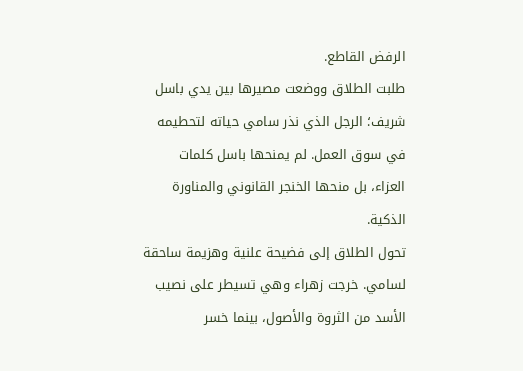الرفض القاطع.
طلبت الطلاق ووضعت مصيرها بين يدي باسل شريف؛ الرجل الذي نذر سامي حياته لتحطيمه في سوق العمل. لم يمنحها باسل كلمات العزاء، بل منحها الخنجر القانوني والمناورة الذكية.
تحول الطلاق إلى فضيحة علنية وهزيمة ساحقة لسامي. خرجت زهراء وهي تسيطر على نصيب الأسد من الثروة والأصول، بينما خسر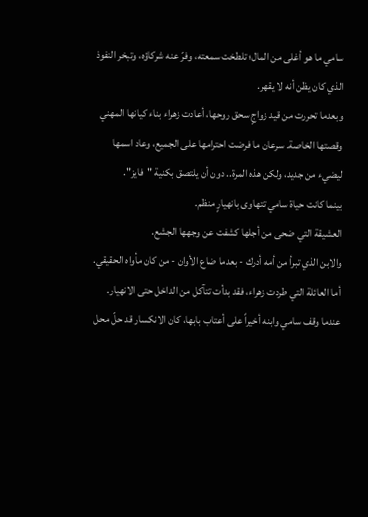سامي ما هو أغلى من المال؛ تلطخت سمعته، وفرّ عنه شركاؤه، وتبخر النفوذ الذي كان يظن أنه لا يقهر.
وبعدما تحررت من قيد زواجٍ سحق روحها، أعادت زهراء بناء كيانها المهني وقصتها الخاصة. سرعان ما فرضت احترامها على الجميع، وعاد اسمها ليضيء من جديد، ولكن هذه المرة.. دون أن يلتصق بكنية "فايز".
بينما كانت حياة سامي تتهاوى بانهيارٍ منظم.
العشيقة التي ضحى من أجلها كشفت عن وجهها الجشع.
والابن الذي تبرأ من أمه أدرك - بعدما ضاع الأوان - من كان مأواه الحقيقي.
أما العائلة التي طردت زهراء، فقد بدأت تتآكل من الداخل حتى الانهيار.
عندما وقف سامي وابنه أخيراً على أعتاب بابها، كان الانكسار قد حلّ محل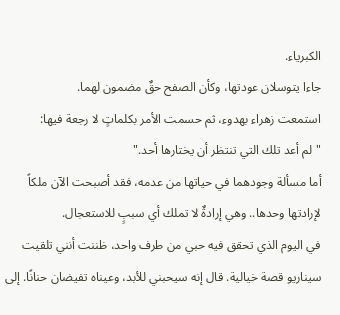الكبرياء.
جاءا يتوسلان عودتها، وكأن الصفح حقٌ مضمون لهما.
استمعت زهراء بهدوء، ثم حسمت الأمر بكلماتٍ لا رجعة فيها:
"لم أعد تلك التي تنتظر أن يختارها أحد."
أما مسألة وجودهما في حياتها من عدمه، فقد أصبحت الآن ملكاً لإرادتها وحدها.. وهي إرادةٌ لا تملك أي سببٍ للاستعجال.
في اليوم الذي تحقق فيه حبي من طرف واحد، ظننت أنني تلقيت سيناريو قصة خيالية. قال إنه سيحبني للأبد، وعيناه تفيضان حنانًا. إلى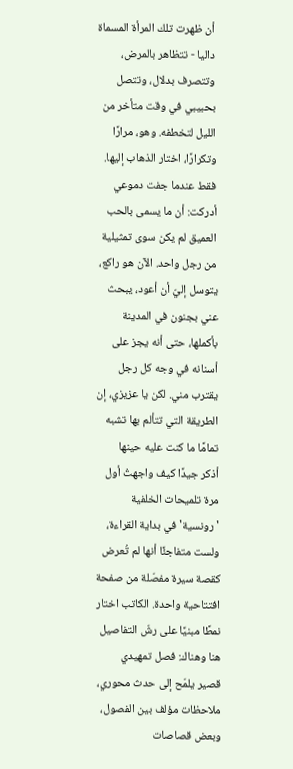أن ظهرت تلك المرأة المسماة داليا - تتظاهر بالمرض، وتتصرف بدلال، وتتصل بحبيبي في وقت متأخر من الليل لتخطفه. وهو، مرارًا وتكرارًا، اختار الذهاب إليها. فقط عندما جفت دموعي أدركت: أن ما يسمى بالحب العميق لم يكن سوى تمثيلية من رجل واحد. الآن هو راكع، يتوسل إليّ أن أعود، يبحث عني بجنون في المدينة بأكملها، حتى أنه يجز على أسنانه في وجه كل رجل يقترب مني. لكن يا عزيزي، إن الطريقة التي تتألم بها تشبه تمامًا ما كنت عليه حينها
أذكر جيدًا كيف واجهتُ أول مرة تلميحات الخلفية 'رونسية' في بداية القراءة، ولست متفاجئًا أنها لم تُعرض كقصة سيرة مفصّلة من صفحة افتتاحية واحدة. الكاتب اختار نمطًا مبنيًا على رشّ التفاصيل هنا وهناك: فصل تمهيدي قصير يلمّح إلى حدث محوري، ملاحظات مؤلف بين الفصول، وبعض قصاصات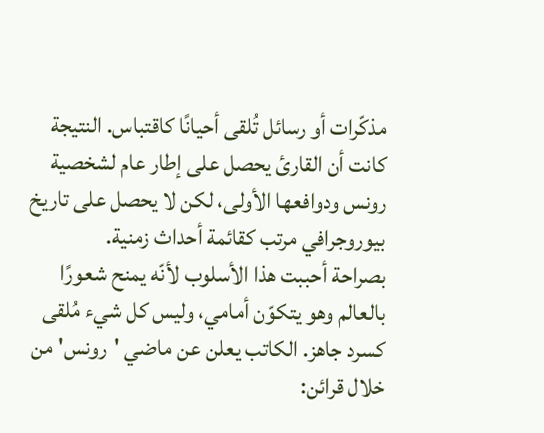مذكّرات أو رسائل تُلقى أحيانًا كاقتباس. النتيجة كانت أن القارئ يحصل على إطار عام لشخصية رونس ودوافعها الأولى، لكن لا يحصل على تاريخ بيوروجرافي مرتب كقائمة أحداث زمنية.
بصراحة أحببت هذا الأسلوب لأنّه يمنح شعورًا بالعالم وهو يتكوّن أمامي، وليس كل شيء مُلقى كسرد جاهز. الكاتب يعلن عن ماضي 'رونس' من خلال قرائن: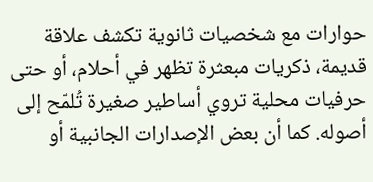حوارات مع شخصيات ثانوية تكشف علاقة قديمة، ذكريات مبعثرة تظهر في أحلام، أو حتى حرفيات محلية تروي أساطير صغيرة تُلمّح إلى أصوله. كما أن بعض الإصدارات الجانبية أو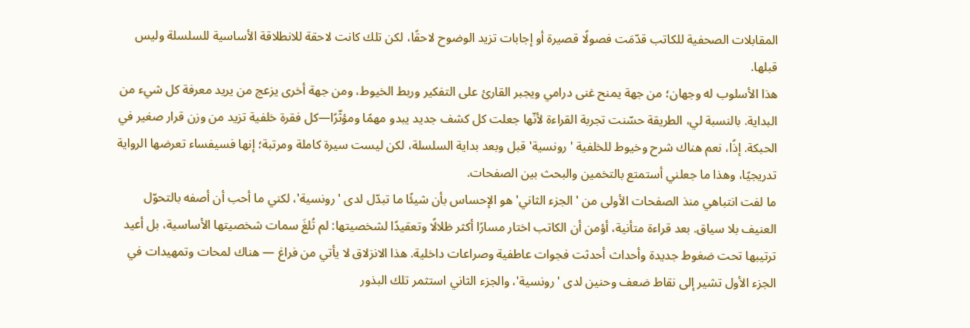المقابلات الصحفية للكاتب قدّمَت فصولًا قصيرة أو إجابات تزيد الوضوح لاحقًا، لكن تلك كانت لاحقة للانطلاقة الأساسية للسلسلة وليس قبلها.
هذا الأسلوب له وجهان؛ من جهة يمنح غنى درامي ويجبر القارئ على التفكير وربط الخيوط، ومن جهة أخرى يزعج من يريد معرفة كل شيء من البداية. بالنسبة لي، الطريقة حسّنت تجربة القراءة لأنّها جعلت كل كشف جديد يبدو مهمًا ومؤثّرًا—كل فقرة خلفية تزيد من وزن قرار صغير في الحبكة. إذًا، نعم هناك شرح وخيوط للخلفية 'رونسية' قبل وبعد بداية السلسلة، لكن ليست سيرة كاملة ومرتبة؛ إنها فسيفساء تعرضها الرواية تدريجيًا، وهذا ما جعلني أستمتع بالتخمين والبحث بين الصفحات.
ما لفت انتباهي منذ الصفحات الأولى من 'الجزء الثاني' هو الإحساس بأن شيئًا ما تبدّل لدى 'رونسية'، لكني ما أحب أن أصفه بالتحوّل العنيف بلا سياق. بعد قراءة متأنية، أؤمن أن الكاتب اختار مسارًا أكثر ظلالًا وتعقيدًا لشخصيتها: لم تُلغَ سمات شخصيتها الأساسية، بل أعيد ترتيبها تحت ضغوط جديدة وأحداث أحدثت فجوات عاطفية وصراعات داخلية. هذا الانزلاق لا يأتي من فراغ — هناك لمحات وتمهيدات في الجزء الأول تشير إلى نقاط ضعف وحنين لدى 'رونسية'، والجزء الثاني استثمر تلك البذور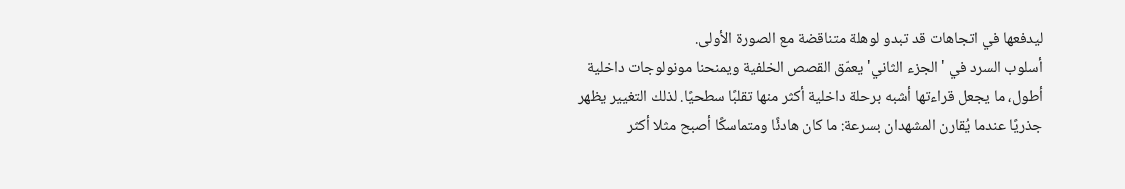ليدفعها في اتجاهات قد تبدو لوهلة متناقضة مع الصورة الأولى.
أسلوب السرد في 'الجزء الثاني' يعمّق القصص الخلفية ويمنحنا مونولوجات داخلية أطول، ما يجعل قراءتها أشبه برحلة داخلية أكثر منها تقلبًا سطحيًا. لذلك التغيير يظهر جذريًا عندما يُقارن المشهدان بسرعة: ما كان هادئًا ومتماسكًا أصبح مثلا أكثر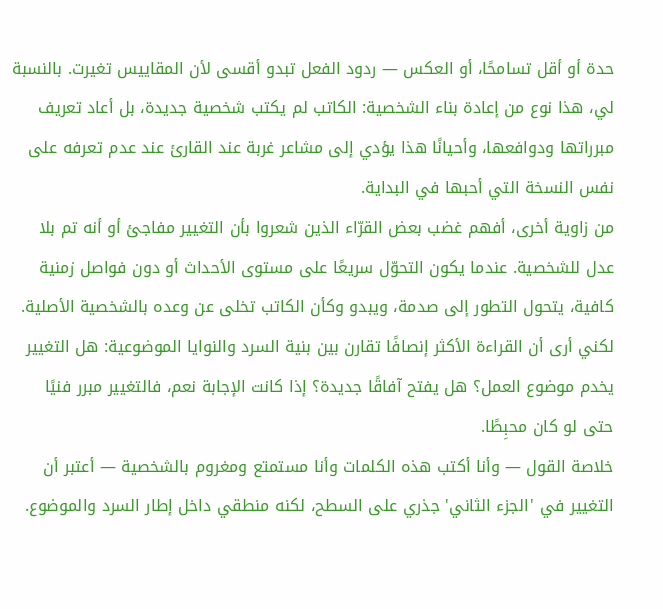حدة أو أقل تسامحًا، أو العكس — ردود الفعل تبدو أقسى لأن المقاييس تغيرت. بالنسبة لي، هذا نوع من إعادة بناء الشخصية: الكاتب لم يكتب شخصية جديدة، بل أعاد تعريف مبرراتها ودوافعها، وأحيانًا هذا يؤدي إلى مشاعر غربة عند القارئ عند عدم تعرفه على نفس النسخة التي أحبها في البداية.
من زاوية أخرى، أفهم غضب بعض القرّاء الذين شعروا بأن التغيير مفاجئ أو أنه تم بلا عدل للشخصية. عندما يكون التحوّل سريعًا على مستوى الأحداث أو دون فواصل زمنية كافية، يتحول التطور إلى صدمة، ويبدو وكأن الكاتب تخلى عن وعده بالشخصية الأصلية. لكني أرى أن القراءة الأكثر إنصافًا تقارن بين بنية السرد والنوايا الموضوعية: هل التغيير يخدم موضوع العمل؟ هل يفتح آفاقًا جديدة؟ إذا كانت الإجابة نعم، فالتغيير مبرر فنيًا حتى لو كان محبِطًا.
خلاصة القول — وأنا أكتب هذه الكلمات وأنا مستمتع ومغروم بالشخصية — أعتبر أن التغيير في 'الجزء الثاني' جذري على السطح، لكنه منطقي داخل إطار السرد والموضوع.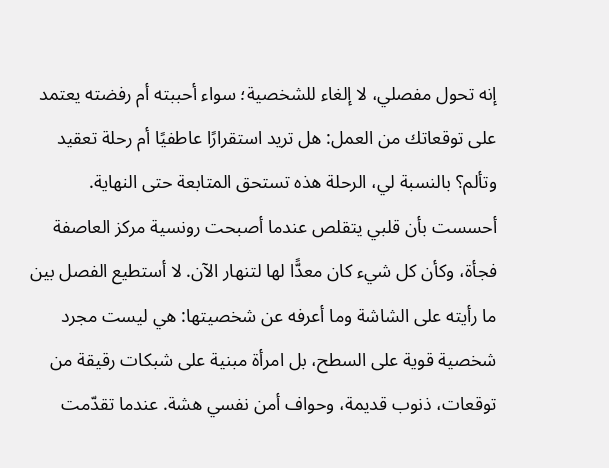إنه تحول مفصلي، لا إلغاء للشخصية؛ سواء أحببته أم رفضته يعتمد على توقعاتك من العمل: هل تريد استقرارًا عاطفيًا أم رحلة تعقيد وتألم؟ بالنسبة لي، الرحلة هذه تستحق المتابعة حتى النهاية.
أحسست بأن قلبي يتقلص عندما أصبحت رونسية مركز العاصفة فجأة، وكأن كل شيء كان معدًّا لها لتنهار الآن. لا أستطيع الفصل بين ما رأيته على الشاشة وما أعرفه عن شخصيتها: هي ليست مجرد شخصية قوية على السطح، بل امرأة مبنية على شبكات رقيقة من توقعات، ذنوب قديمة، وحواف أمن نفسي هشة. عندما تقدّمت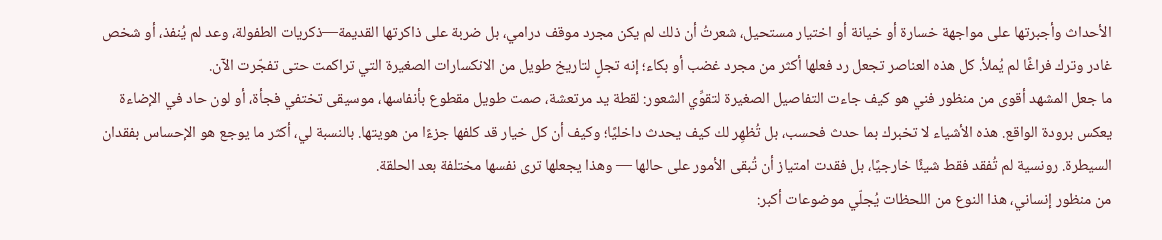الأحداث وأجبرتها على مواجهة خسارة أو خيانة أو اختيار مستحيل، شعرتُ أن ذلك لم يكن مجرد موقف درامي، بل ضربة على ذاكرتها القديمة—ذكريات الطفولة، وعد لم يُنفذ، أو شخص غادر وترك فراغًا لم يُملأ. كل هذه العناصر تجعل رد فعلها أكثر من مجرد غضب أو بكاء؛ إنه تجلٍ لتاريخ طويل من الانكسارات الصغيرة التي تراكمت حتى تفجّرت الآن.
ما جعل المشهد أقوى من منظور فني هو كيف جاءت التفاصيل الصغيرة لتقوِّي الشعور: لقطة يد مرتعشة، صمت طويل مقطوع بأنفاسها، موسيقى تختفي فجأة، أو لون حاد في الإضاءة يعكس برودة الواقع. هذه الأشياء لا تخبرك بما حدث فحسب، بل تُظهِر لك كيف يحدث داخليًا؛ وكيف أن كل خيار قد كلفها جزءًا من هويتها. بالنسبة لي، أكثر ما يوجع هو الإحساس بفقدان السيطرة. رونسية لم تُفقد فقط شيئًا خارجيًا، بل فقدت امتياز أن تُبقى الأمور على حالها — وهذا يجعلها ترى نفسها مختلفة بعد الحلقة.
من منظور إنساني، هذا النوع من اللحظات يُجلّي موضوعات أكبر: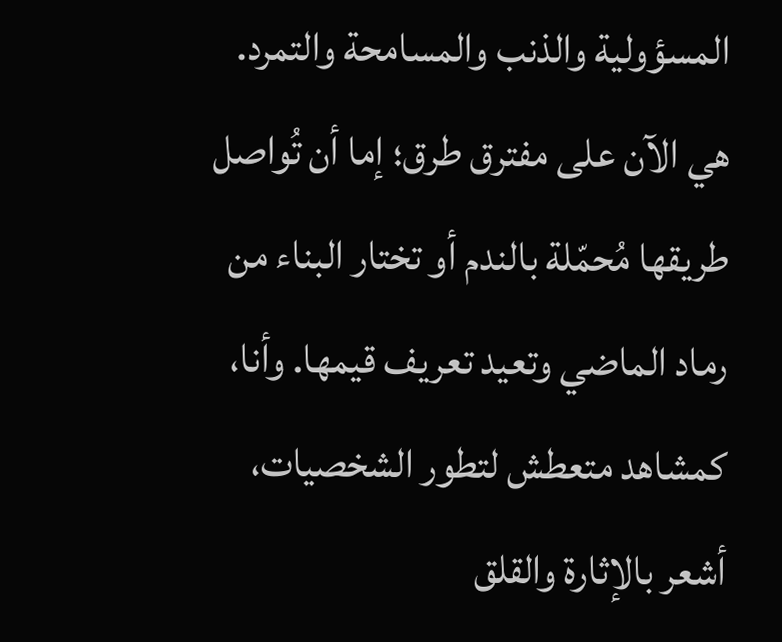المسؤولية والذنب والمسامحة والتمرد. هي الآن على مفترق طرق؛ إما أن تُواصل طريقها مُحمّلة بالندم أو تختار البناء من رماد الماضي وتعيد تعريف قيمها. وأنا، كمشاهد متعطش لتطور الشخصيات، أشعر بالإثارة والقلق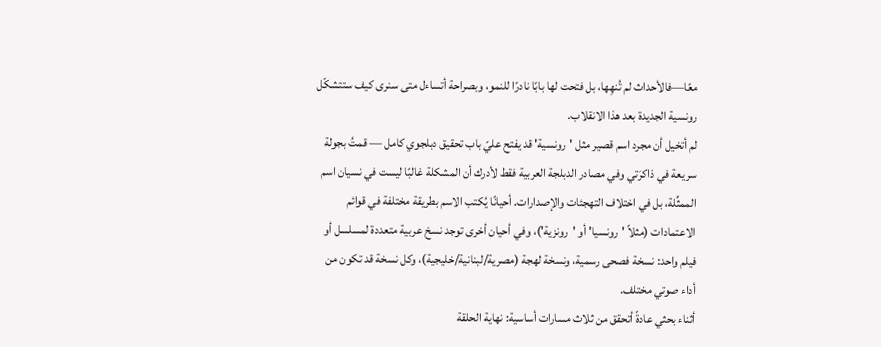معًا—فالأحداث لم تُنهِها، بل فتحت لها بابًا نادرًا للنمو، وبصراحة أتساءل متى سنرى كيف ستتشكّل رونسية الجديدة بعد هذا الانقلاب.
لم أتخيل أن مجرد اسم قصير مثل 'رونسية' قد يفتح عليّ باب تحقيق دبلجوي كامل — قمتُ بجولة سريعة في ذاكرَتي وفي مصادر الدبلجة العربية فقط لأدرك أن المشكلة غالبًا ليست في نسيان اسم الممثِّلة، بل في اختلاف التهجئات والإصدارات. أحيانًا يُكتب الاسم بطريقة مختلفة في قوائم الاعتمادات (مثلاً 'رونسيا' أو 'رونزية')، وفي أحيان أخرى توجد نسخ عربية متعددة لمسلسل أو فيلم واحد: نسخة فصحى رسمية، ونسخة لهجة (مصرية/لبنانية/خليجية)، وكل نسخة قد تكون من أداء صوتي مختلف.
أثناء بحثي عادةً أتحقق من ثلاث مسارات أساسية: نهاية الحلقة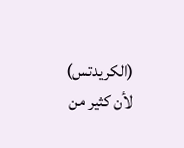(الكريدتس) لأن كثير من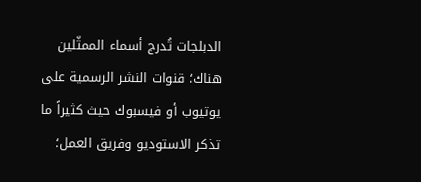الدبلجات تُدرج أسماء الممثّلين هناك؛ قنوات النشر الرسمية على يوتيوب أو فيسبوك حيث كثيراً ما تذكر الاستوديو وفريق العمل؛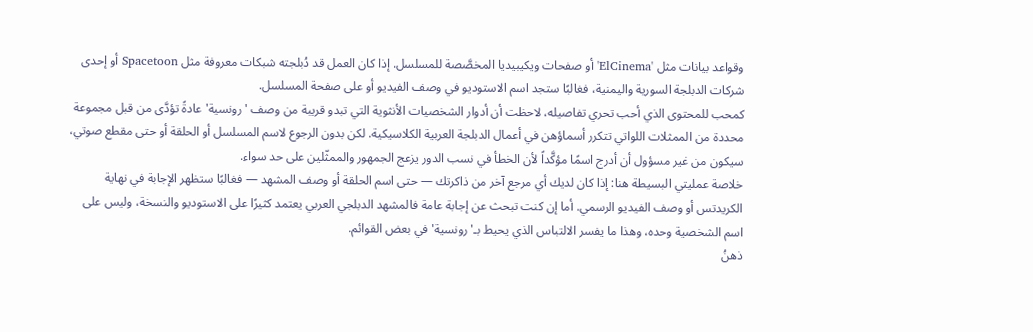وقواعد بيانات مثل 'ElCinema' أو صفحات ويكيبيديا المخصَّصة للمسلسل. إذا كان العمل قد دُبلجته شبكات معروفة مثل Spacetoon أو إحدى شركات الدبلجة السورية واليمنية، فغالبًا ستجد اسم الاستوديو في وصف الفيديو أو على صفحة المسلسل.
كمحب للمحتوى الذي أحب تحري تفاصيله، لاحظت أن أدوار الشخصيات الأنثوية التي تبدو قريبة من وصف 'رونسية' عادةً تؤدَّى من قبل مجموعة محددة من الممثلات اللواتي تتكرر أسماؤهن في أعمال الدبلجة العربية الكلاسيكية. لكن بدون الرجوع لاسم المسلسل أو الحلقة أو حتى مقطع صوتي، سيكون من غير مسؤول أن أدرج اسمًا مؤكَّداً لأن الخطأ في نسب الدور يزعج الجمهور والممثّلين على حد سواء.
خلاصة عمليتي البسيطة هنا: إذا كان لديك أي مرجع آخر من ذاكرتك — حتى اسم الحلقة أو وصف المشهد — فغالبًا ستظهر الإجابة في نهاية الكريدتس أو وصف الفيديو الرسمي. أما إن كنت تبحث عن إجابة عامة فالمشهد الدبلجي العربي يعتمد كثيرًا على الاستوديو والنسخة، وليس على اسم الشخصية وحده، وهذا ما يفسر الالتباس الذي يحيط بـ'رونسية' في بعض القوائم.
ذهنُ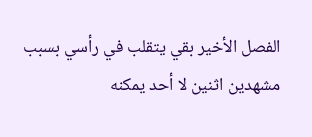الفصل الأخير بقي يتقلب في رأسي بسبب مشهدين اثنين لا أحد يمكنه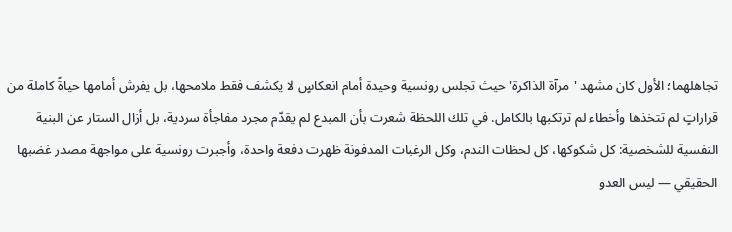تجاهلهما؛ الأول كان مشهد 'مرآة الذاكرة' حيث تجلس رونسية وحيدة أمام انعكاسٍ لا يكشف فقط ملامحها، بل يفرش أمامها حياةً كاملة من قراراتٍ لم تتخذها وأخطاء لم ترتكبها بالكامل. في تلك اللحظة شعرت بأن المبدع لم يقدّم مجرد مفاجأة سردية، بل أزال الستار عن البنية النفسية للشخصية: كل شكوكها، كل لحظات الندم، وكل الرغبات المدفونة ظهرت دفعة واحدة، وأجبرت رونسية على مواجهة مصدر غضبها الحقيقي — ليس العدو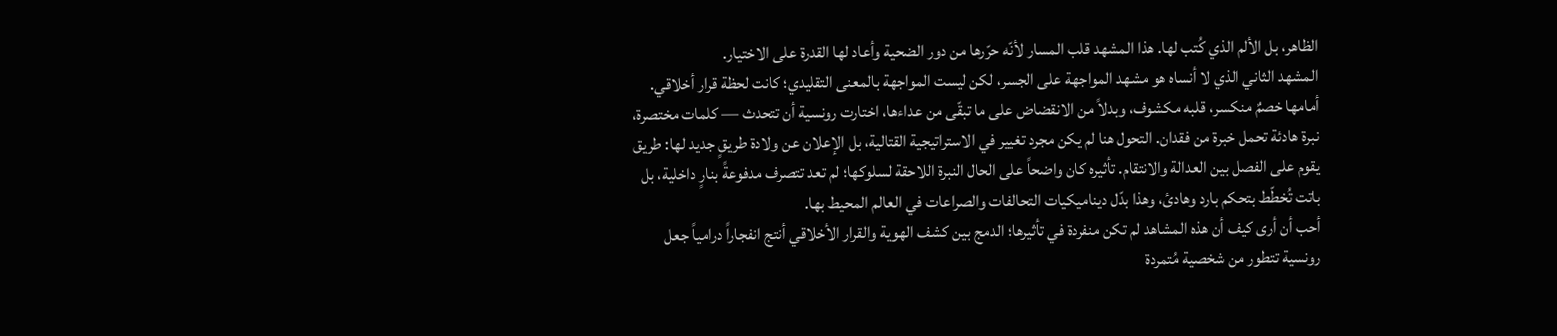الظاهر، بل الألم الذي كُتب لها. هذا المشهد قلب المسار لأنّه حرّرها من دور الضحية وأعاد لها القدرة على الاختيار.
المشهد الثاني الذي لا أنساه هو مشهد المواجهة على الجسر، لكن ليست المواجهة بالمعنى التقليدي؛ كانت لحظة قرار أخلاقي. أمامها خصمٌ منكسر، قلبه مكشوف، وبدلاً من الانقضاض على ما تبقّى من عداءها، اختارت رونسية أن تتحدث — كلمات مختصرة، نبرة هادئة تحمل خبرة من فقدان. التحول هنا لم يكن مجرد تغيير في الاستراتيجية القتالية، بل الإعلان عن ولادة طريقٍ جديد لها: طريق يقوم على الفصل بين العدالة والانتقام. تأثيره كان واضحاً على الحال النبرة اللاحقة لسلوكها؛ لم تعد تتصرف مدفوعةً بنارٍ داخلية، بل باتت تُخطّط بتحكم بارد وهادئ، وهذا بدّل ديناميكيات التحالفات والصراعات في العالم المحيط بها.
أحب أن أرى كيف أن هذه المشاهد لم تكن منفردة في تأثيرها؛ الدمج بين كشف الهوية والقرار الأخلاقي أنتج انفجاراً درامياً جعل رونسية تتطور من شخصية مُتمردة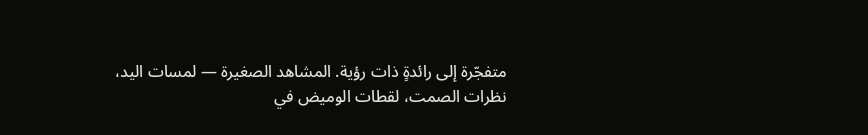متفجّرة إلى رائدةٍ ذات رؤية. المشاهد الصغيرة — لمسات اليد، نظرات الصمت، لقطات الوميض في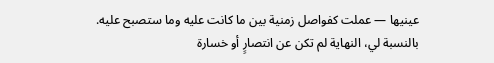عينيها — عملت كفواصل زمنية بين ما كانت عليه وما ستصبح عليه. بالنسبة لي، النهاية لم تكن عن انتصارٍ أو خسارة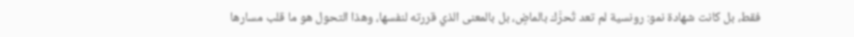فقط، بل كانت شهادة نمو: رونسية لم تعد تُحرَّك بالماضٍ، بل بالمعنى الذي قررته لنفسها، وهذا التحول هو ما قلب مسارها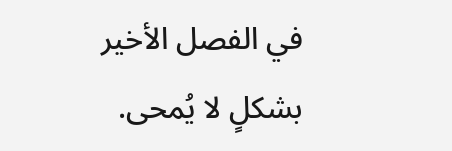في الفصل الأخير بشكلٍ لا يُمحى.